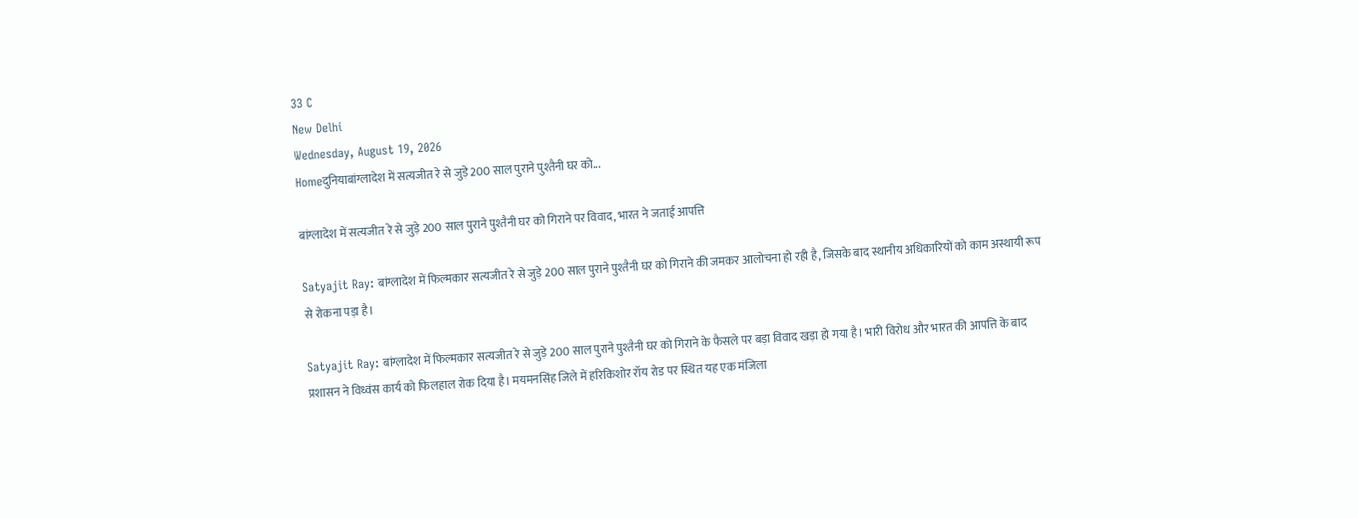33 C
New Delhi
Wednesday, August 19, 2026
Homeदुनियाबांग्लादेश में सत्यजीत रे से जुड़े 200 साल पुराने पुश्तैनी घर को...

बांग्लादेश में सत्यजीत रे से जुड़े 200 साल पुराने पुश्तैनी घर को गिराने पर विवाद, भारत ने जताई आपत्ति

Satyajit Ray: बांग्लादेश में फिल्मकार सत्यजीत रे से जुड़े 200 साल पुराने पुश्तैनी घर को गिराने की जमकर आलोचना हो रही है, जिसके बाद स्थानीय अधिकारियों को काम अस्थायी रूप से रोकना पड़ा है।

Satyajit Ray: बांग्लादेश में फिल्मकार सत्यजीत रे से जुड़े 200 साल पुराने पुश्तैनी घर को गिराने के फैसले पर बड़ा विवाद खड़ा हो गया है। भारी विरोध और भारत की आपत्ति के बाद प्रशासन ने विध्वंस कार्य को फिलहाल रोक दिया है। मयमनसिंह जिले में हरिकिशोर रॉय रोड पर स्थित यह एक मंजिला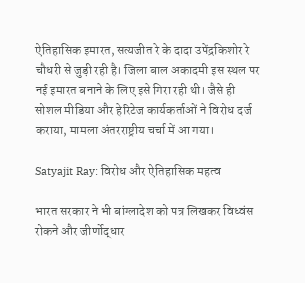ऐतिहासिक इमारत, सत्यजीत रे के दादा उपेंद्रकिशोर रे चौधरी से जुड़ी रही है। जिला बाल अकादमी इस स्थल पर नई इमारत बनाने के लिए इसे गिरा रही थी। जैसे ही सोशल मीडिया और हेरिटेज कार्यकर्ताओं ने विरोध दर्ज कराया, मामला अंतरराष्ट्रीय चर्चा में आ गया।

Satyajit Ray: विरोध और ऐतिहासिक महत्व

भारत सरकार ने भी बांग्लादेश को पत्र लिखकर विध्वंस रोकने और जीर्णोद्धार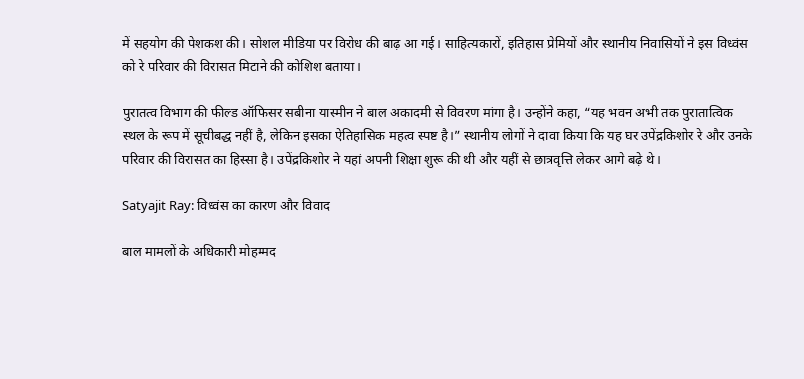में सहयोग की पेशकश की। सोशल मीडिया पर विरोध की बाढ़ आ गई। साहित्यकारों, इतिहास प्रेमियों और स्थानीय निवासियों ने इस विध्वंस को रे परिवार की विरासत मिटाने की कोशिश बताया।

पुरातत्व विभाग की फील्ड ऑफिसर सबीना यास्मीन ने बाल अकादमी से विवरण मांगा है। उन्होंने कहा, “यह भवन अभी तक पुरातात्विक स्थल के रूप में सूचीबद्ध नहीं है, लेकिन इसका ऐतिहासिक महत्व स्पष्ट है।” स्थानीय लोगों ने दावा किया कि यह घर उपेंद्रकिशोर रे और उनके परिवार की विरासत का हिस्सा है। उपेंद्रकिशोर ने यहां अपनी शिक्षा शुरू की थी और यहीं से छात्रवृत्ति लेकर आगे बढ़े थे।

Satyajit Ray: विध्वंस का कारण और विवाद

बाल मामलों के अधिकारी मोहम्मद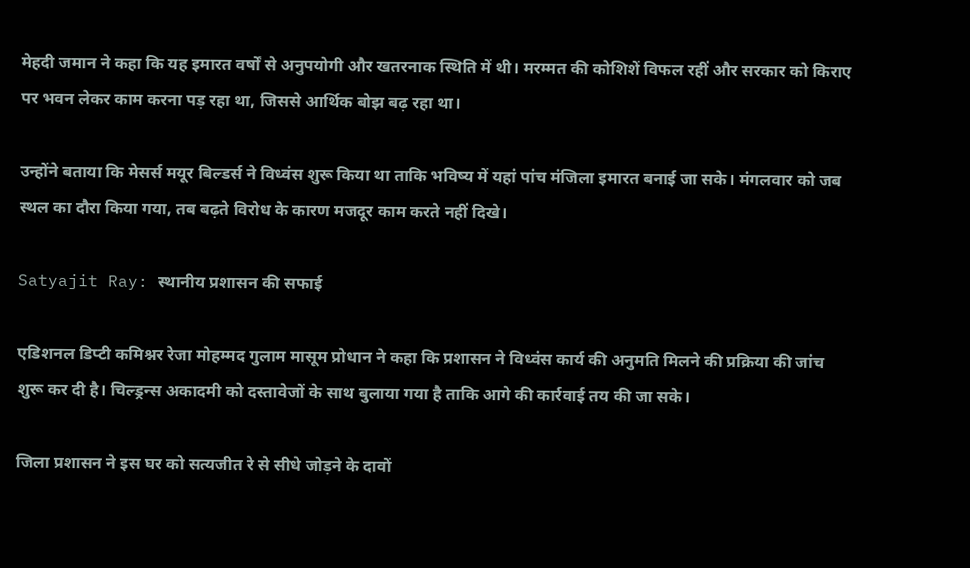मेहदी जमान ने कहा कि यह इमारत वर्षों से अनुपयोगी और खतरनाक स्थिति में थी। मरम्मत की कोशिशें विफल रहीं और सरकार को किराए पर भवन लेकर काम करना पड़ रहा था, जिससे आर्थिक बोझ बढ़ रहा था।

उन्होंने बताया कि मेसर्स मयूर बिल्डर्स ने विध्वंस शुरू किया था ताकि भविष्य में यहां पांच मंजिला इमारत बनाई जा सके। मंगलवार को जब स्थल का दौरा किया गया, तब बढ़ते विरोध के कारण मजदूर काम करते नहीं दिखे।

Satyajit Ray: स्थानीय प्रशासन की सफाई

एडिशनल डिप्टी कमिश्नर रेजा मोहम्मद गुलाम मासूम प्रोधान ने कहा कि प्रशासन ने विध्वंस कार्य की अनुमति मिलने की प्रक्रिया की जांच शुरू कर दी है। चिल्ड्रन्स अकादमी को दस्तावेजों के साथ बुलाया गया है ताकि आगे की कार्रवाई तय की जा सके।

जिला प्रशासन ने इस घर को सत्यजीत रे से सीधे जोड़ने के दावों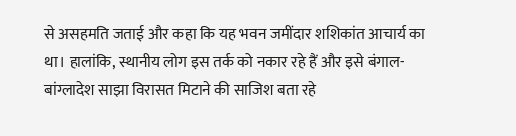से असहमति जताई और कहा कि यह भवन जमींदार शशिकांत आचार्य का था। हालांकि, स्थानीय लोग इस तर्क को नकार रहे हैं और इसे बंगाल-बांग्लादेश साझा विरासत मिटाने की साजिश बता रहे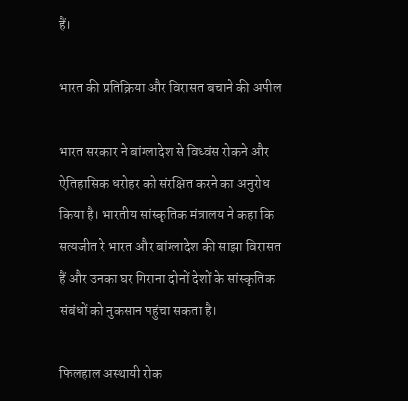हैं।

भारत की प्रतिक्रिया और विरासत बचाने की अपील

भारत सरकार ने बांग्लादेश से विध्वंस रोकने और ऐतिहासिक धरोहर को संरक्षित करने का अनुरोध किया है। भारतीय सांस्कृतिक मंत्रालय ने कहा कि सत्यजीत रे भारत और बांग्लादेश की साझा विरासत हैं और उनका घर गिराना दोनों देशों के सांस्कृतिक संबंधों को नुकसान पहुंचा सकता है।

फिलहाल अस्थायी रोक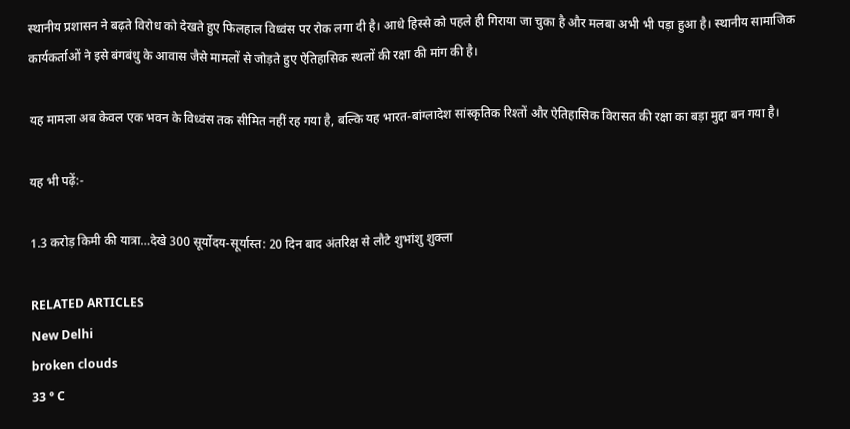स्थानीय प्रशासन ने बढ़ते विरोध को देखते हुए फिलहाल विध्वंस पर रोक लगा दी है। आधे हिस्से को पहले ही गिराया जा चुका है और मलबा अभी भी पड़ा हुआ है। स्थानीय सामाजिक कार्यकर्ताओं ने इसे बंगबंधु के आवास जैसे मामलों से जोड़ते हुए ऐतिहासिक स्थलों की रक्षा की मांग की है।

यह मामला अब केवल एक भवन के विध्वंस तक सीमित नहीं रह गया है, बल्कि यह भारत-बांग्लादेश सांस्कृतिक रिश्तों और ऐतिहासिक विरासत की रक्षा का बड़ा मुद्दा बन गया है।

यह भी पढ़ें:-

1.3 करोड़ किमी की यात्रा…देखे 300 सूर्योदय-सूर्यास्त: 20 दिन बाद अंतरिक्ष से लौटे शुभांशु शुक्ला

RELATED ARTICLES
New Delhi
broken clouds
33 ° C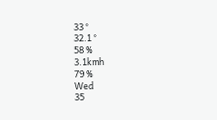33 °
32.1 °
58 %
3.1kmh
79 %
Wed
35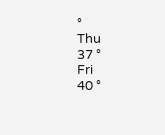°
Thu
37 °
Fri
40 °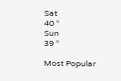Sat
40 °
Sun
39 °

Most Popular